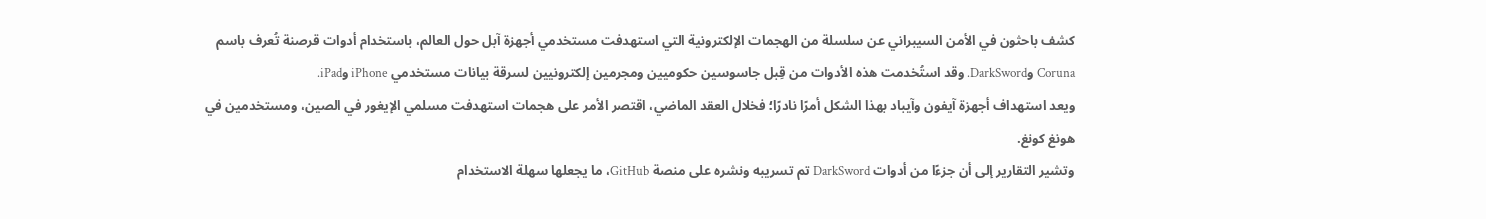كشف باحثون في الأمن السيبراني عن سلسلة من الهجمات الإلكترونية التي استهدفت مستخدمي أجهزة آبل حول العالم، باستخدام أدوات قرصنة تُعرف باسم Coruna وDarkSword. وقد استُخدمت هذه الأدوات من قِبل جاسوسين حكوميين ومجرمين إلكترونيين لسرقة بيانات مستخدمي iPhone وiPad.
ويعد استهداف أجهزة آيفون وآيباد بهذا الشكل أمرًا نادرًا؛ فخلال العقد الماضي، اقتصر الأمر على هجمات استهدفت مسلمي الإيغور في الصين، ومستخدمين في هونغ كونغ.
وتشير التقارير إلى أن جزءًا من أدوات DarkSword تم تسريبه ونشره على منصة GitHub، ما يجعلها سهلة الاستخدام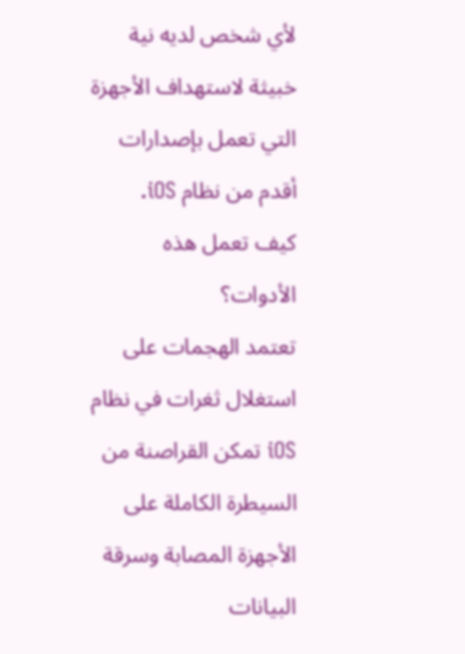لأي شخص لديه نية خبيثة لاستهداف الأجهزة التي تعمل بإصدارات أقدم من نظام iOS.
كيف تعمل هذه الأدوات؟
تعتمد الهجمات على استغلال ثغرات في نظام iOS تمكن القراصنة من السيطرة الكاملة على الأجهزة المصابة وسرقة البيانات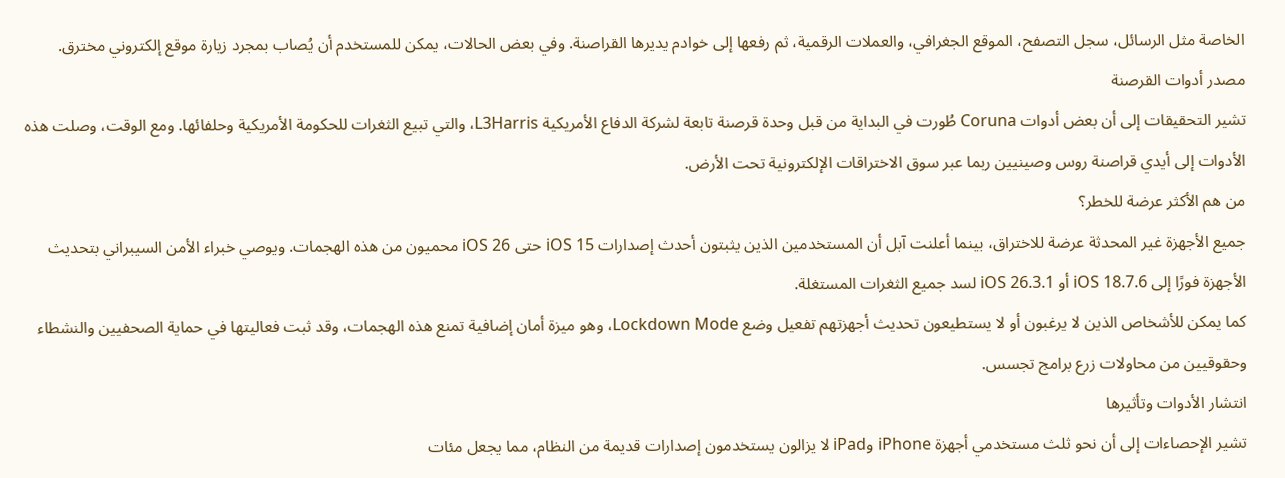الخاصة مثل الرسائل، سجل التصفح، الموقع الجغرافي، والعملات الرقمية، ثم رفعها إلى خوادم يديرها القراصنة. وفي بعض الحالات، يمكن للمستخدم أن يُصاب بمجرد زيارة موقع إلكتروني مخترق.
مصدر أدوات القرصنة
تشير التحقيقات إلى أن بعض أدوات Coruna طُورت في البداية من قبل وحدة قرصنة تابعة لشركة الدفاع الأمريكية L3Harris، والتي تبيع الثغرات للحكومة الأمريكية وحلفائها. ومع الوقت، وصلت هذه الأدوات إلى أيدي قراصنة روس وصينيين ربما عبر سوق الاختراقات الإلكترونية تحت الأرض.
من هم الأكثر عرضة للخطر؟
جميع الأجهزة غير المحدثة عرضة للاختراق، بينما أعلنت آبل أن المستخدمين الذين يثبتون أحدث إصدارات iOS 15 حتى iOS 26 محميون من هذه الهجمات. ويوصي خبراء الأمن السيبراني بتحديث الأجهزة فورًا إلى iOS 18.7.6 أو iOS 26.3.1 لسد جميع الثغرات المستغلة.
كما يمكن للأشخاص الذين لا يرغبون أو لا يستطيعون تحديث أجهزتهم تفعيل وضع Lockdown Mode، وهو ميزة أمان إضافية تمنع هذه الهجمات، وقد ثبت فعاليتها في حماية الصحفيين والنشطاء وحقوقيين من محاولات زرع برامج تجسس.
انتشار الأدوات وتأثيرها
تشير الإحصاءات إلى أن نحو ثلث مستخدمي أجهزة iPhone وiPad لا يزالون يستخدمون إصدارات قديمة من النظام، مما يجعل مئات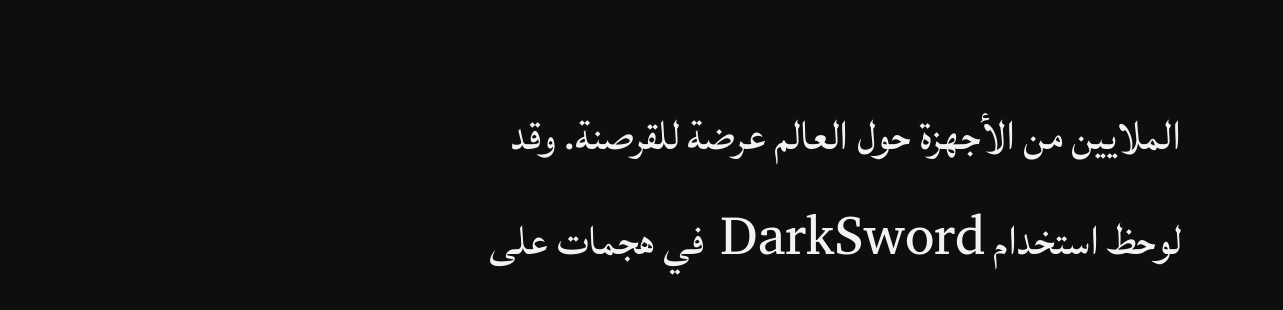الملايين من الأجهزة حول العالم عرضة للقرصنة. وقد لوحظ استخدام DarkSword في هجمات على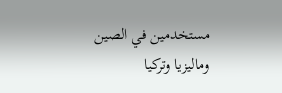مستخدمين في الصين وماليزيا وتركيا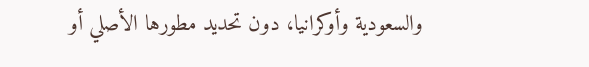والسعودية وأوكرانيا، دون تحديد مطورها الأصلي أو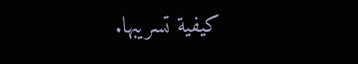كيفية تسريبها.